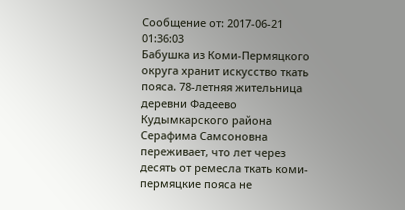Сообщение от: 2017-06-21 01:36:03
Бабушка из Коми-Пермяцкого округа хранит искусство ткать пояса. 78-летняя жительница деревни Фадеево Кудымкарского района Серафима Самсоновна переживает, что лет через десять от ремесла ткать коми-пермяцкие пояса не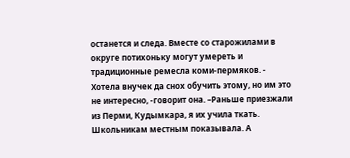останется и следа. Вместе со старожилами в округе потихоньку могут умереть и традиционные ремесла коми-пермяков. - Хотела внучек да снох обучить этому, но им это не интересно, -говорит она. –Раньше приезжали из Перми, Кудымкара, я их учила ткать. Школьникам местным показывала. А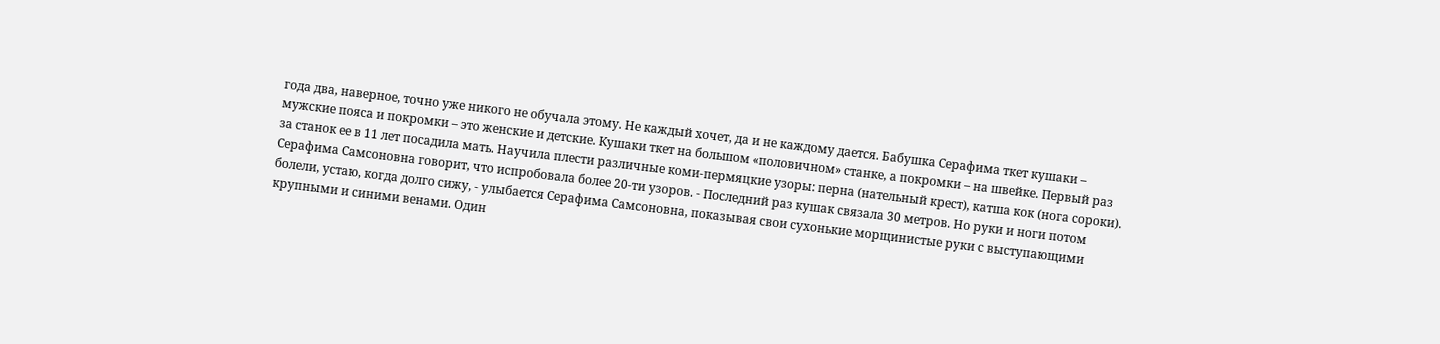года два, наверное, точно уже никого не обучала этому. Не каждый хочет, да и не каждому дается. Бабушка Серафима ткет кушаки – мужские пояса и покромки – это женские и детские. Кушаки ткет на большом «половичном» станке, а покромки – на швейке. Первый раз за станок ее в 11 лет посадила мать. Научила плести различные коми-пермяцкие узоры: перна (нательный крест), катша кок (нога сороки). Серафима Самсоновна говорит, что испробовала более 20-ти узоров. - Последний раз кушак связала 30 метров. Но руки и ноги потом болели, устаю, когда долго сижу, - улыбается Серафима Самсоновна, показывая свои сухонькие морщинистые руки с выступающими крупными и синими венами. Один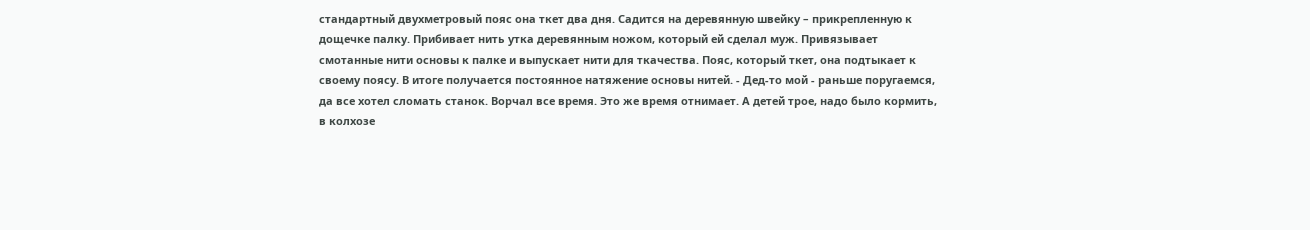стандартный двухметровый пояс она ткет два дня. Садится на деревянную швейку – прикрепленную к дощечке палку. Прибивает нить утка деревянным ножом, который ей сделал муж. Привязывает смотанные нити основы к палке и выпускает нити для ткачества. Пояс, который ткет, она подтыкает к своему поясу. В итоге получается постоянное натяжение основы нитей. - Дед-то мой - раньше поругаемся, да все хотел сломать станок. Ворчал все время. Это же время отнимает. А детей трое, надо было кормить, в колхозе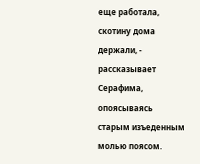еще работала, скотину дома держали, - рассказывает Серафима, опоясываясь старым изъеденным молью поясом.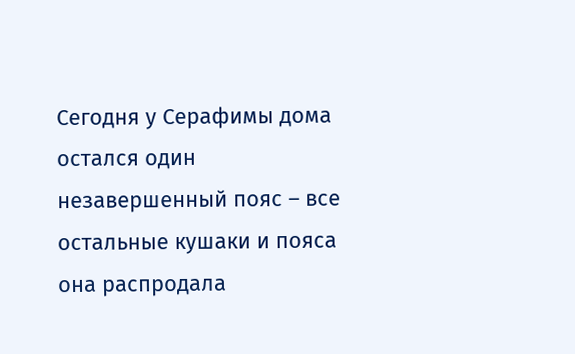Сегодня у Серафимы дома остался один незавершенный пояс – все остальные кушаки и пояса она распродала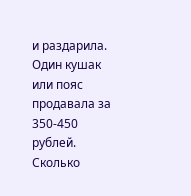и раздарила. Один кушак или пояс продавала за 350-450 рублей. Сколько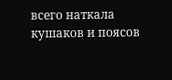всего наткала кушаков и поясов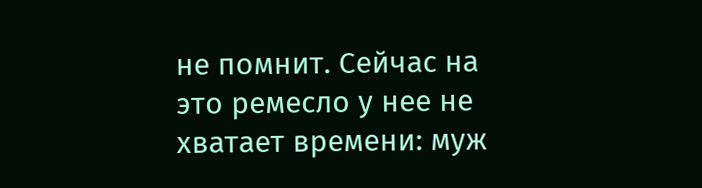не помнит. Сейчас на это ремесло у нее не хватает времени: муж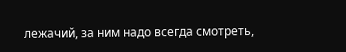лежачий, за ним надо всегда смотреть,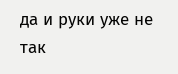да и руки уже не так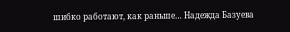шибко работают, как раньше… Надежда Базуева